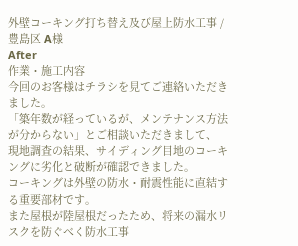外壁コーキング打ち替え及び屋上防水工事 / 豊島区 A様
After
作業・施工内容
今回のお客様はチラシを見てご連絡いただきました。
「築年数が経っているが、メンテナンス方法が分からない」とご相談いただきまして、
現地調査の結果、サイディング目地のコーキングに劣化と破断が確認できました。
コーキングは外壁の防水・耐震性能に直結する重要部材です。
また屋根が陸屋根だったため、将来の漏水リスクを防ぐべく防水工事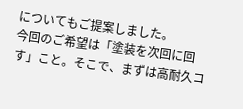についてもご提案しました。
今回のご希望は「塗装を次回に回す」こと。そこで、まずは高耐久コ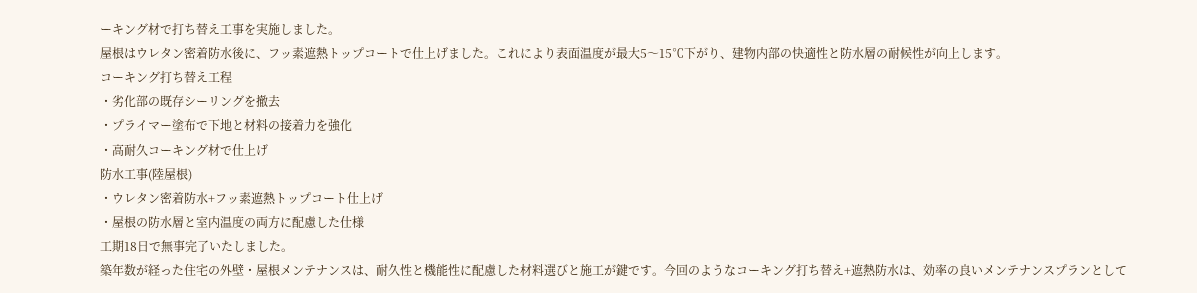ーキング材で打ち替え工事を実施しました。
屋根はウレタン密着防水後に、フッ素遮熱トップコートで仕上げました。これにより表面温度が最大5〜15℃下がり、建物内部の快適性と防水層の耐候性が向上します。
コーキング打ち替え工程
・劣化部の既存シーリングを撤去
・プライマー塗布で下地と材料の接着力を強化
・高耐久コーキング材で仕上げ
防水工事(陸屋根)
・ウレタン密着防水+フッ素遮熱トップコート仕上げ
・屋根の防水層と室内温度の両方に配慮した仕様
工期18日で無事完了いたしました。
築年数が経った住宅の外壁・屋根メンテナンスは、耐久性と機能性に配慮した材料選びと施工が鍵です。今回のようなコーキング打ち替え+遮熱防水は、効率の良いメンテナンスプランとして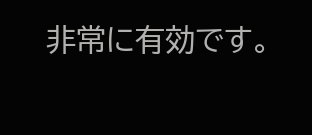非常に有効です。